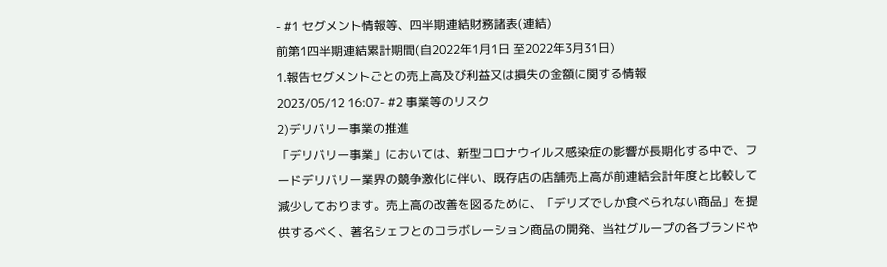- #1 セグメント情報等、四半期連結財務諸表(連結)
前第1四半期連結累計期間(自2022年1月1日 至2022年3月31日)
1.報告セグメントごとの売上高及び利益又は損失の金額に関する情報
2023/05/12 16:07- #2 事業等のリスク
2)デリバリー事業の推進
「デリバリー事業」においては、新型コロナウイルス感染症の影響が長期化する中で、フードデリバリー業界の競争激化に伴い、既存店の店舗売上高が前連結会計年度と比較して減少しております。売上高の改善を図るために、「デリズでしか食べられない商品」を提供するべく、著名シェフとのコラボレーション商品の開発、当社グループの各ブランドや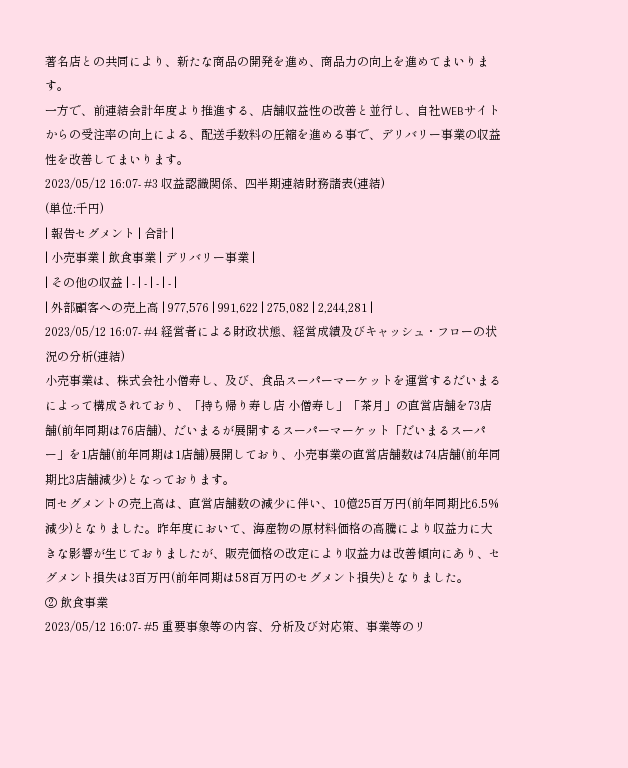著名店との共同により、新たな商品の開発を進め、商品力の向上を進めてまいります。
一方で、前連結会計年度より推進する、店舗収益性の改善と並行し、自社WEBサイトからの受注率の向上による、配送手数料の圧縮を進める事で、デリバリー事業の収益性を改善してまいります。
2023/05/12 16:07- #3 収益認識関係、四半期連結財務諸表(連結)
(単位:千円)
| 報告セグメント | 合計 |
| 小売事業 | 飲食事業 | デリバリー事業 |
| その他の収益 | - | - | - | - |
| 外部顧客への売上高 | 977,576 | 991,622 | 275,082 | 2,244,281 |
2023/05/12 16:07- #4 経営者による財政状態、経営成績及びキャッシュ・フローの状況の分析(連結)
小売事業は、株式会社小僧寿し、及び、食品スーパーマーケットを運営するだいまるによって構成されており、「持ち帰り寿し店 小僧寿し」「茶月」の直営店舗を73店舗(前年同期は76店舗)、だいまるが展開するスーパーマーケット「だいまるスーパー」を1店舗(前年同期は1店舗)展開しており、小売事業の直営店舗数は74店舗(前年同期比3店舗減少)となっております。
同セグメントの売上高は、直営店舗数の減少に伴い、10億25百万円(前年同期比6.5%減少)となりました。昨年度において、海産物の原材料価格の高騰により収益力に大きな影響が生じておりましたが、販売価格の改定により収益力は改善傾向にあり、セグメント損失は3百万円(前年同期は58百万円のセグメント損失)となりました。
② 飲食事業
2023/05/12 16:07- #5 重要事象等の内容、分析及び対応策、事業等のリ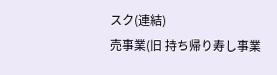スク(連結)
売事業(旧 持ち帰り寿し事業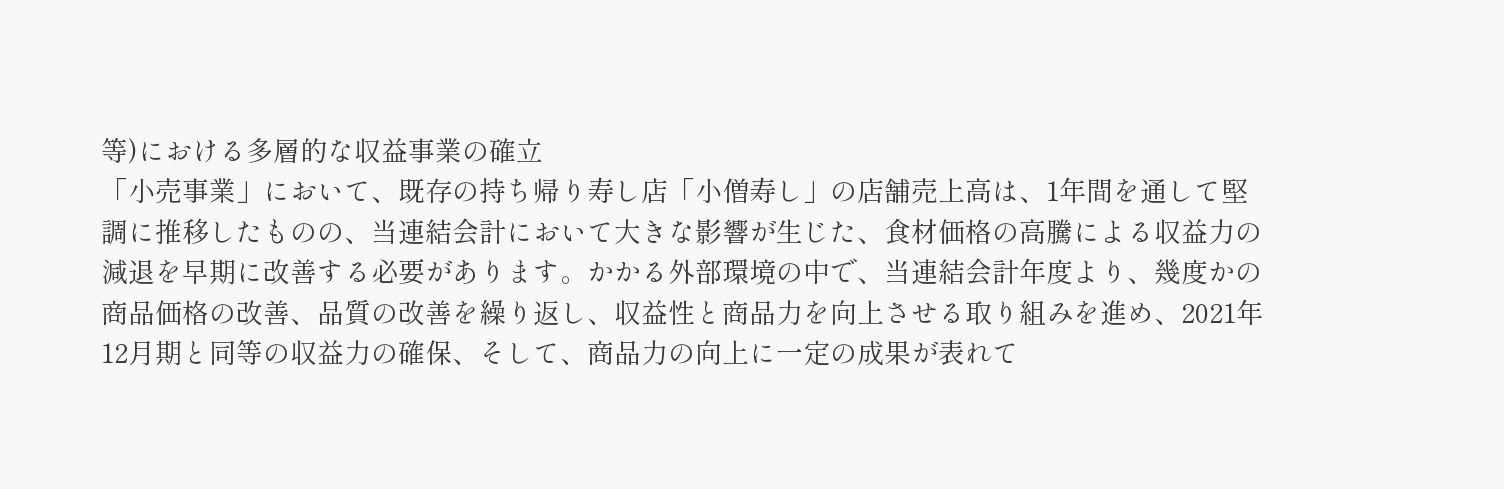等)における多層的な収益事業の確立
「小売事業」において、既存の持ち帰り寿し店「小僧寿し」の店舗売上高は、1年間を通して堅調に推移したものの、当連結会計において大きな影響が生じた、食材価格の高騰による収益力の減退を早期に改善する必要があります。かかる外部環境の中で、当連結会計年度より、幾度かの商品価格の改善、品質の改善を繰り返し、収益性と商品力を向上させる取り組みを進め、2021年12月期と同等の収益力の確保、そして、商品力の向上に一定の成果が表れて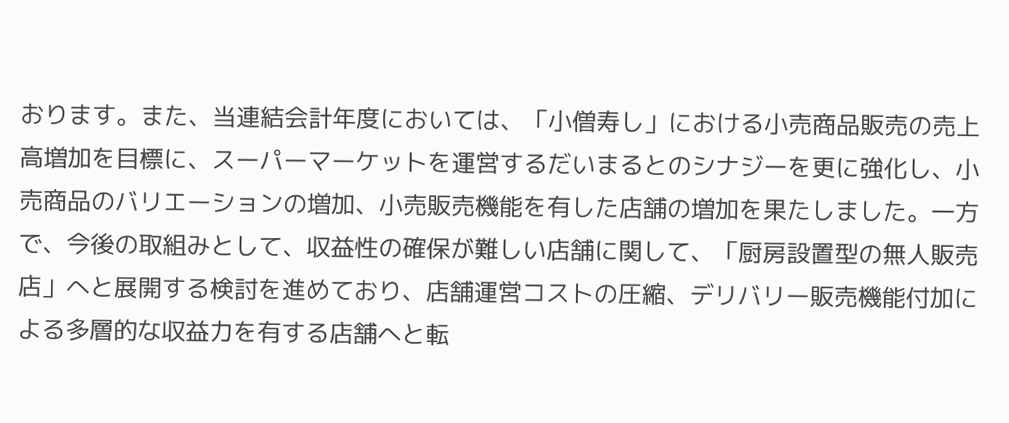おります。また、当連結会計年度においては、「小僧寿し」における小売商品販売の売上高増加を目標に、スーパーマーケットを運営するだいまるとのシナジーを更に強化し、小売商品のバリエーションの増加、小売販売機能を有した店舗の増加を果たしました。一方で、今後の取組みとして、収益性の確保が難しい店舗に関して、「厨房設置型の無人販売店」へと展開する検討を進めており、店舗運営コストの圧縮、デリバリー販売機能付加による多層的な収益力を有する店舗へと転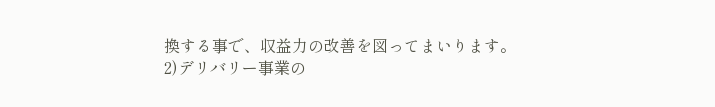換する事で、収益力の改善を図ってまいります。
2)デリバリー事業の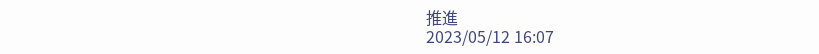推進
2023/05/12 16:07